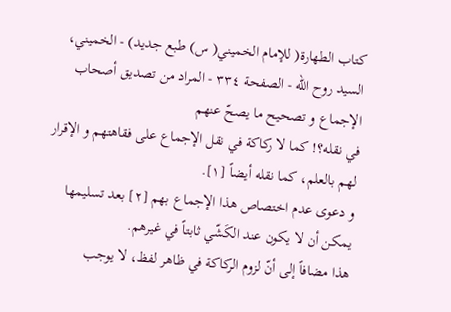كتاب الطهارة( للإمام الخميني( س) طبع جديد) - الخميني، السيد روح الله - الصفحة ٣٣٤ - المراد من تصديق أصحاب الإجماع و تصحيح ما يصحّ عنهم
في نقله؟! كما لا ركاكة في نقل الإجماع على فقاهتهم و الإقرار لهم بالعلم، كما نقله أيضاً [١].
و دعوى عدم اختصاص هذا الإجماع بهم [٢] بعد تسليمها يمكن أن لا يكون عند الكَشّي ثابتاً في غيرهم.
هذا مضافاً إلى أنّ لزوم الركاكة في ظاهر لفظ، لا يوجب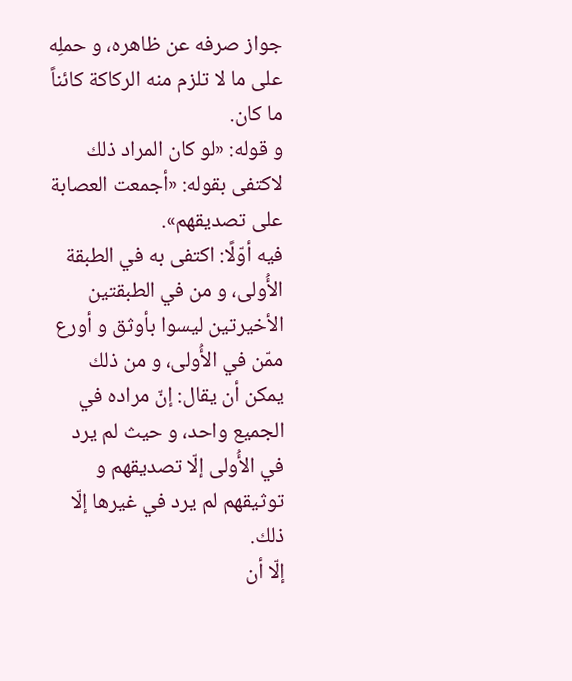جواز صرفه عن ظاهره، و حملِه على ما لا تلزم منه الركاكة كائناً ما كان.
و قوله: «لو كان المراد ذلك لاكتفى بقوله: «أجمعت العصابة على تصديقهم».
فيه أوّلًا: اكتفى به في الطبقة الأُولى، و من في الطبقتين الأخيرتين ليسوا بأوثق و أورع ممّن في الأُولى، و من ذلك يمكن أن يقال: إنّ مراده في الجميع واحد، و حيث لم يرد في الأُولى إلّا تصديقهم و توثيقهم لم يرد في غيرها إلّا ذلك.
إلّا أن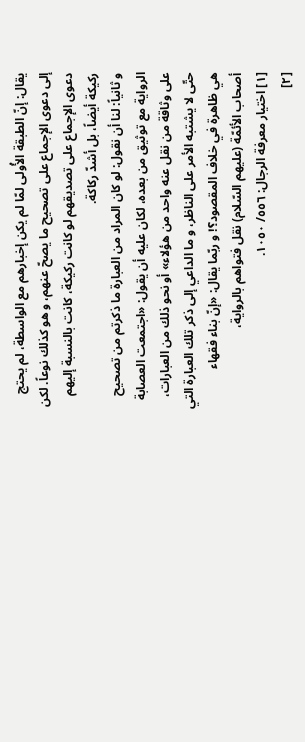يقال: إنّ الطبقة الأُولى لمّا لم يكن إخبارهم مع الواسطة، لم يحتج إلى دعوى الإجماع على تصحيح ما يصحّ عنهم، و هو كذلك نوعاً. لكن دعوى الإجماع على تصديقهم لو كانت ركيكة، كانت بالنسبة إليهم ركيكة أيضاً، بل أشدّ ركاكة.
و ثانياً: لنا أن نقول: لو كان المراد من العبارة ما ذكرتم من تصحيح الرواية مع توثيق من بعده، لكان عليه أن يقول: «اجتمعت العصابة على وثاقة من نقل عنه واحد من هؤلاء» أو نحو ذلك من العبارات، حتّى لا يشتبه الأمر على الناظر، و ما الداعي إلى ذكر تلك العبارة التي هي ظاهرة في خلاف المقصود؟! و ربّما يقال: «إنّ بناء فقهاء أصحاب الأئمّة (عليهم السّلام) نقل فتواهم بالرواية،
[١] اختيار معرفة الرجال: ٥٥٦/ ١٠٥٠.
[٢]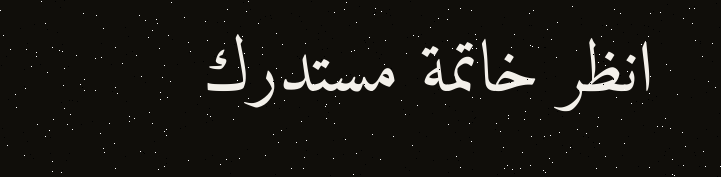انظر خاتمة مستدرك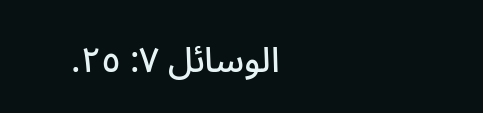الوسائل ٧: ٢٥.